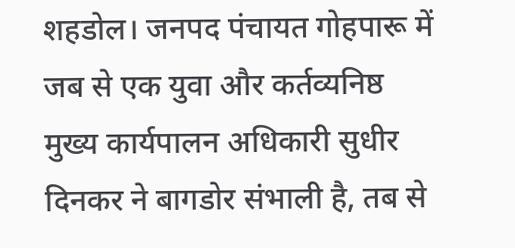शहडोल। जनपद पंचायत गोहपारू में जब से एक युवा और कर्तव्यनिष्ठ मुख्य कार्यपालन अधिकारी सुधीर दिनकर ने बागडोर संभाली है, तब से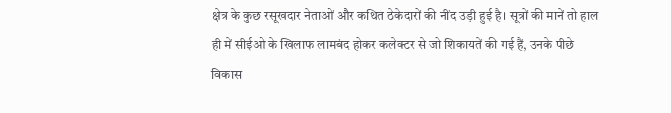क्षेत्र के कुछ रसूखदार नेताओं और कथित ठेकेदारों की नींद उड़ी हुई है। सूत्रों की मानें तो हाल ही में सीईओ के खिलाफ लामबंद होकर कलेक्टर से जो शिकायतें की गई हैं, उनके पीछे विकास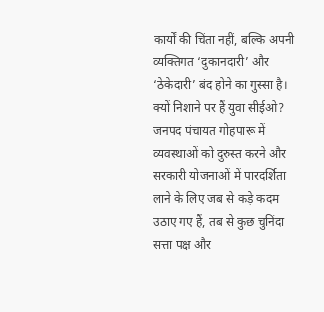कार्यों की चिंता नहीं, बल्कि अपनी व्यक्तिगत ‘दुकानदारी’ और ‘ठेकेदारी’ बंद होने का गुस्सा है।
क्यों निशाने पर हैं युवा सीईओ?
जनपद पंचायत गोहपारू में व्यवस्थाओं को दुरुस्त करने और सरकारी योजनाओं में पारदर्शिता लाने के लिए जब से कड़े कदम उठाए गए हैं, तब से कुछ चुनिंदा सत्ता पक्ष और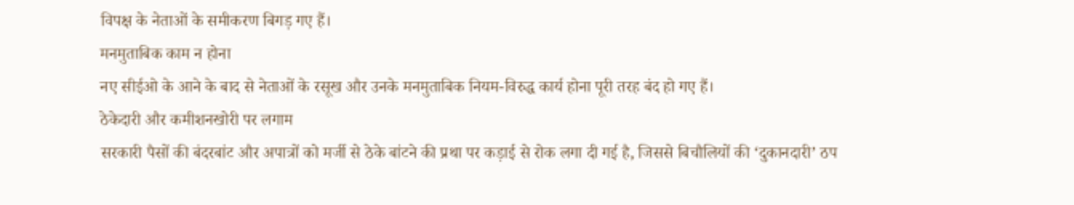विपक्ष के नेताओं के समीकरण बिगड़ गए हैं।
मनमुताबिक काम न होना
नए सीईओ के आने के बाद से नेताओं के रसूख और उनके मनमुताबिक नियम-विरुद्ध कार्य होना पूरी तरह बंद हो गए हैं।
ठेकेदारी और कमीशनखोरी पर लगाम
सरकारी पैसों की बंदरबांट और अपात्रों को मर्जी से ठेके बांटने की प्रथा पर कड़ाई से रोक लगा दी गई है, जिससे बिचौलियों की ‘दुकानदारी’ ठप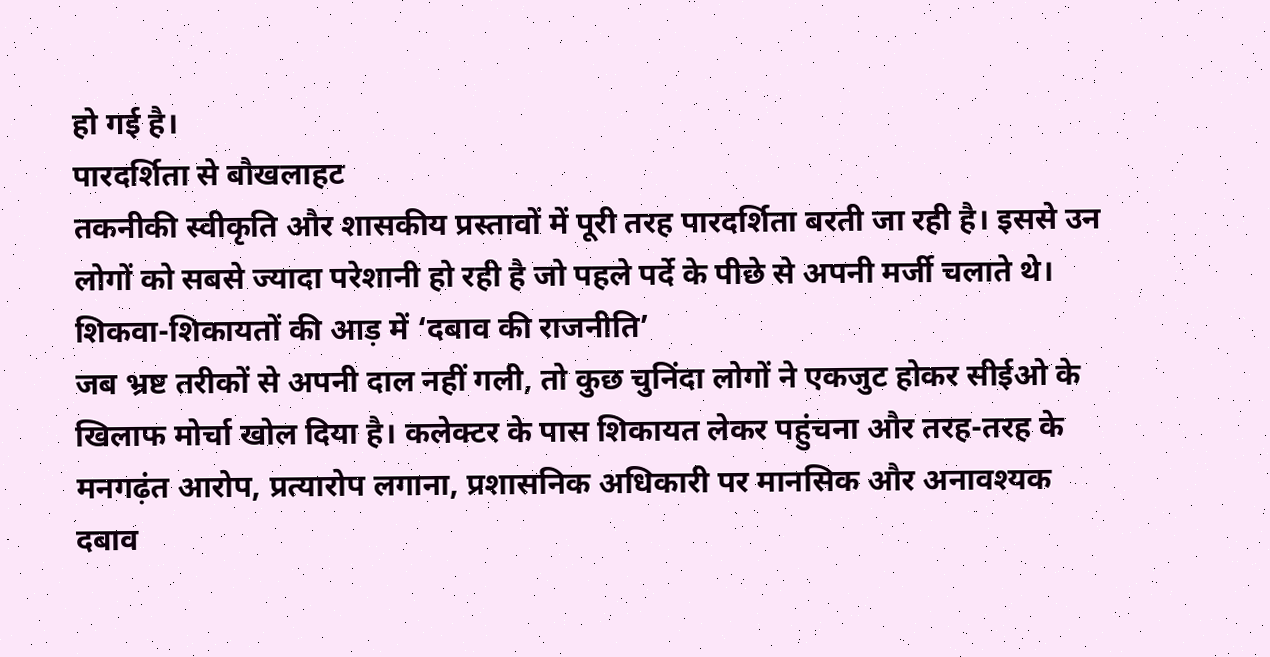हो गई है।
पारदर्शिता से बौखलाहट
तकनीकी स्वीकृति और शासकीय प्रस्तावों में पूरी तरह पारदर्शिता बरती जा रही है। इससे उन लोगों को सबसे ज्यादा परेशानी हो रही है जो पहले पर्दे के पीछे से अपनी मर्जी चलाते थे।
शिकवा-शिकायतों की आड़ में ‘दबाव की राजनीति’
जब भ्रष्ट तरीकों से अपनी दाल नहीं गली, तो कुछ चुनिंदा लोगों ने एकजुट होकर सीईओ के खिलाफ मोर्चा खोल दिया है। कलेक्टर के पास शिकायत लेकर पहुंचना और तरह-तरह के मनगढ़ंत आरोप, प्रत्यारोप लगाना, प्रशासनिक अधिकारी पर मानसिक और अनावश्यक दबाव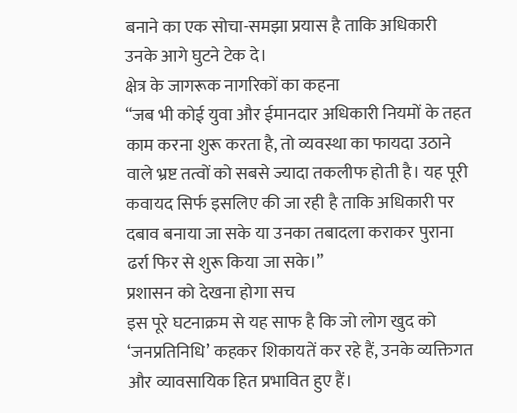बनाने का एक सोचा-समझा प्रयास है ताकि अधिकारी उनके आगे घुटने टेक दे।
क्षेत्र के जागरूक नागरिकों का कहना
“जब भी कोई युवा और ईमानदार अधिकारी नियमों के तहत काम करना शुरू करता है, तो व्यवस्था का फायदा उठाने वाले भ्रष्ट तत्वों को सबसे ज्यादा तकलीफ होती है। यह पूरी कवायद सिर्फ इसलिए की जा रही है ताकि अधिकारी पर दबाव बनाया जा सके या उनका तबादला कराकर पुराना ढर्रा फिर से शुरू किया जा सके।”
प्रशासन को देखना होगा सच
इस पूरे घटनाक्रम से यह साफ है कि जो लोग खुद को ‘जनप्रतिनिधि’ कहकर शिकायतें कर रहे हैं, उनके व्यक्तिगत और व्यावसायिक हित प्रभावित हुए हैं।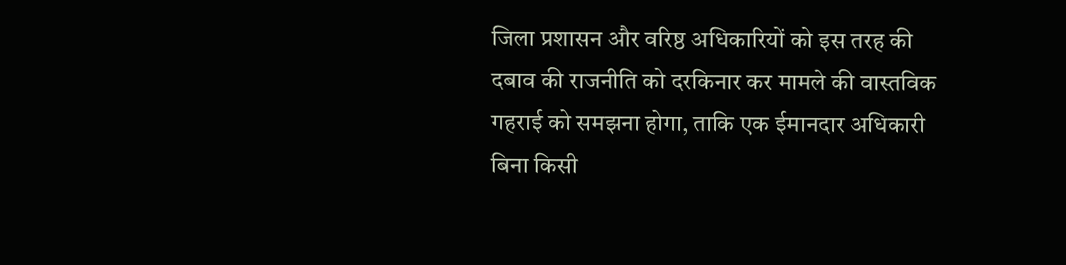जिला प्रशासन और वरिष्ठ अधिकारियों को इस तरह की दबाव की राजनीति को दरकिनार कर मामले की वास्तविक गहराई को समझना होगा, ताकि एक ईमानदार अधिकारी बिना किसी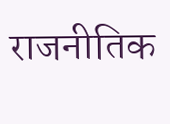राजनीतिक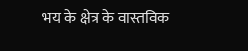भय के क्षेत्र के वास्तविक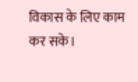विकास के लिए काम कर सके।